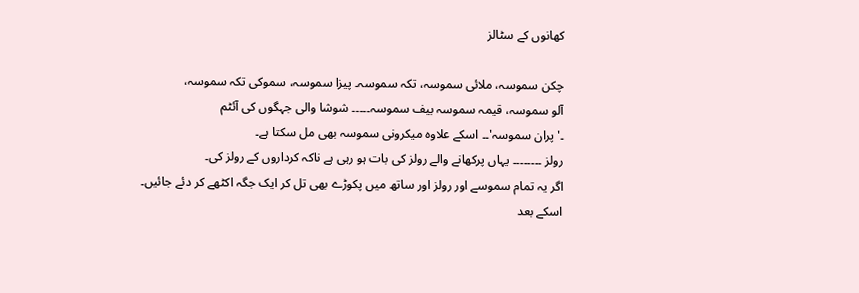کھانوں کے سٹالز

چکن سموسہ، ملائی سموسہ، تکہ سموسہ۔ پیزا سموسہ، سموکی تکہ سموسہ،
آلو سموسہ، قیمہ سموسہ بیف سموسہ۔۔۔۔۔ شوشا والی جہگوں کی آئٹم
۔'پران سموسہ'۔۔ اسکے علاوہ میکرونی سموسہ بھی مل سکتا ہے۔
رولز ۔۔۔۔۔۔۔۔ یہاں پرکھانے والے رولز کی بات ہو رہی ہے ناکہ کرداروں کے رولز کی۔
اگر یہ تمام سموسے اور رولز اور ساتھ میں پکوڑے بھی تل کر ایک جگہ اکٹھے کر دئے جائیں۔
اسکے بعد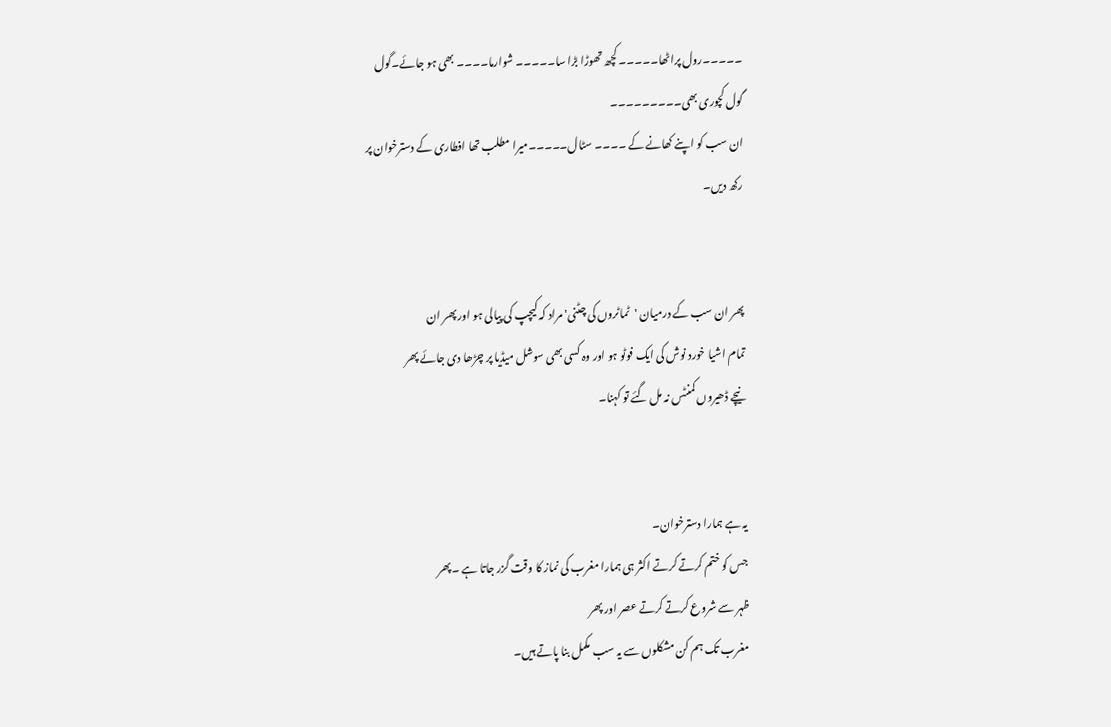۔۔۔۔۔رول پراٹھا۔۔۔۔۔ کچھ تھوڑا بڑا سا۔۔۔۔۔ شوارما۔۔۔۔ بھی ہو جائے۔گول
گول کچوری بھی۔۔۔۔۔۔۔۔۔
ان سب کو اپنے کھانے کے ۔۔۔۔ سٹال۔۔۔۔۔میرا مطلب تھا افطاری کے دسترخوان پر
رکھ دیں۔


پھر ان سب کے درمیان 'ٹماٹروں کی چٹنی' مراد کہ کیچپ کی پیالی ہو اور پھر ان
تمام اشیا خورد نوش کی ایک فوٹو ہو اور وہ کسی بھی سوشل میڈیا پر چڑھا دی جائے پھر
نیچے ڈھیروں کمنٹس نہ مل گئے تو کہنا۔


یہ ہے ہمارا دسترخوان۔
جس کو ختم کرتے کرتے اکثر ہی ہمارا مغرب کی نماز کا وقت گزر جاتا ہے ۔پھر
ظہر سے شروع کرتے کرتے عصر اور پھر
مغرب تک ہم کن مشکلوں سے یہ سب مکمل بنا پاتے ہیں۔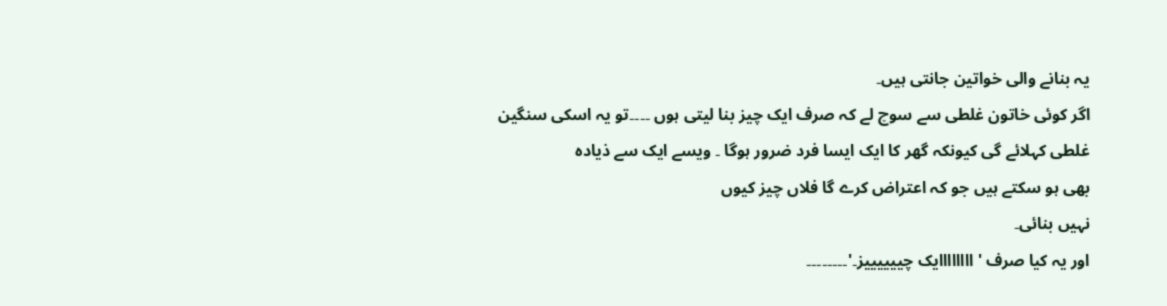یہ بنانے والی خواتین جانتی ہیں۔
اگر کوئی خاتون غلطی سے سوچ لے کہ صرف ایک چیز بنا لیتی ہوں ۔۔۔۔تو یہ اسکی سنگین
غلطی کہلائے گی کیونکہ گھر کا ایک ایسا فرد ضرور ہوگا ۔ ویسے ایک سے ذیادہ
بھی ہو سکتے ہیں جو کہ اعتراض کرے گا فلاں چیز کیوں
نہیں بنائی۔
اور یہ کیا صرف 'اااااااایک چییییییز۔'۔۔۔۔۔۔۔۔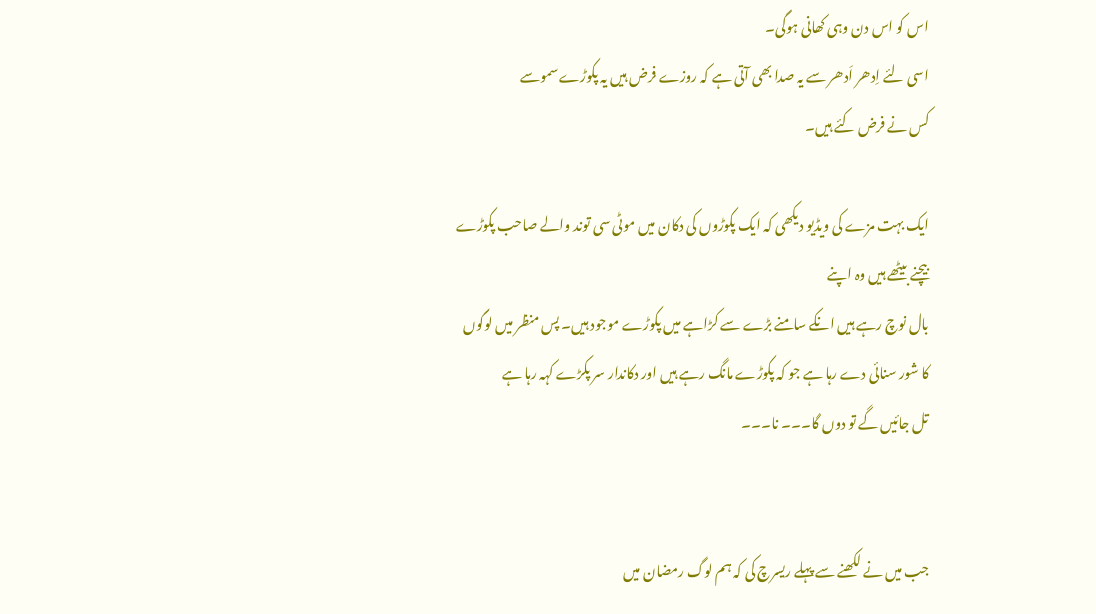اس کو اس دن وہی کھانی ہوگی۔
اسی لئے اِدھر اَدھر سے یہ صدا بھی آتی ہے کہ روزے فرض ہیں یہ پکوڑے سموسے
کس نے فرض کئے ہیں۔

ایک بہت مزے کی ویڈیو دیکھی کہ ایک پکوڑوں کی دکان میں موٹی سی توند والے صاحب پکوڑے
بیچنے بیٹھے ہیں وہ اپنے
بال نوچ رہے ہیں انکے سامنے بڑے سے کڑاہے میں پکوڑے موجود ہیں۔ پس منظر میں لوگوں
کا شور سنائی دے رہا ہے جو کہ پکوڑے مانگ رہے ہیں اور دکاندار سر پکڑے کہہ رہا ہے
تل جائیں گے تو دوں گا۔۔۔ نا۔۔۔


جب میں نے لکھنے سے پہلے ریسرچ کی کہ ہم لوگ رمضان میں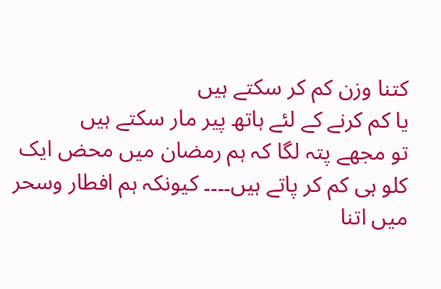کتنا وزن کم کر سکتے ہیں
یا کم کرنے کے لئے ہاتھ پیر مار سکتے ہیں
تو مجھے پتہ لگا کہ ہم رمضان میں محض ایک کلو ہی کم کر پاتے ہیں۔۔۔۔ کیونکہ ہم افطار وسحر
میں اتنا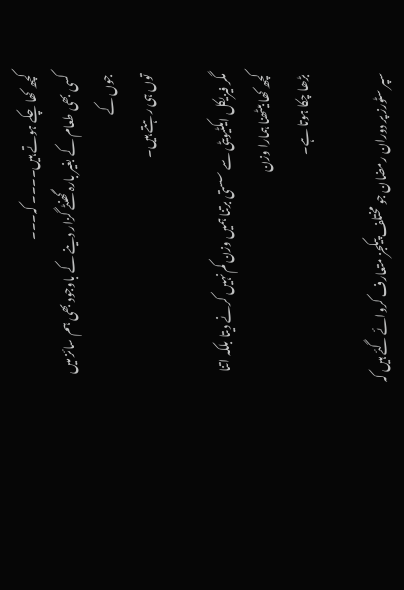کچھ کھا چکے ہوتے ہیں۔۔۔۔ کہ۔۔۔
کسی بھی طعام کے بغیر بارہ گھنٹے گزار دینے کے باوجود بھی ہم سائز میں جوں کے
توں ہی رہتے ہیں۔

مگر فیزیکل ایکٹیویٹی سے سستی برتنا ہمیں وزن کم نہیں کرنے دیتا بلکہ اتنا کچھ کھا بیٹھنا ہمارا وزن
بڑھا چکا ہوتا ہے۔

سپر سٹورز پر دوران رمضان جو مختلف پیکجز متعارف کروائے گئے ہیں کہ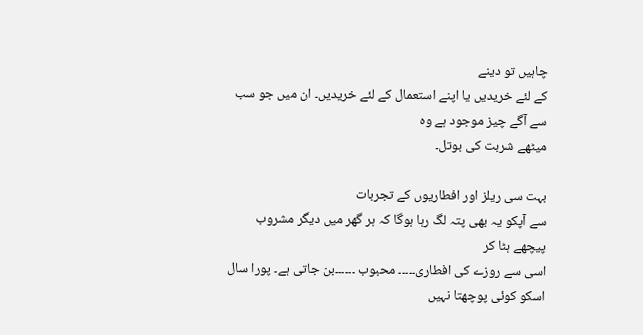چاہیں تو دینے
کے لئے خریدیں یا اپنے استعمال کے لئے خریدیں۔ ان میں جو سب سے آگے چیز موجود ہے وہ
میٹھے شربت کی بوتل۔

بہت سی ریلز اور افطاریوں کے تجربات
سے آپکو یہ بھی پتہ لگ رہا ہوگا کہ ہر گھر میں دیگر مشروب پیچھے ہٹا کر
اسی سے روزے کی افطاری۔۔۔۔۔ محبوب ۔۔۔۔۔۔بن جاتی ہے۔ پورا سال اسکو کوئی پوچھتا نہیں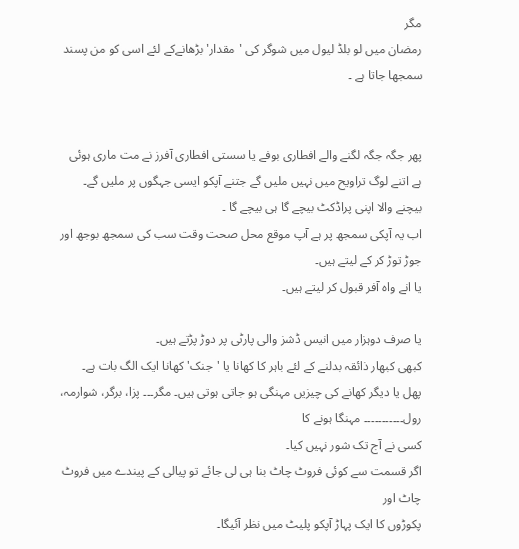مگر
رمضان میں لو بلڈ لیول میں شوگر کی 'مقدار' بڑھانےکے لئے اسی کو من پسند سمجھا جاتا ہے ۔


پھر جگہ جگہ لگنے والے افطاری بوفے یا سستی افطاری آفرز نے مت ماری ہوئی
ہے اتنے لوگ تراویح میں نہیں ملیں گے جتنے آپکو ایسی جہگوں پر ملیں گے۔
بیچنے والا اپنی پراڈکٹ بیچے گا ہی بیچے گا ۔
اب یہ آپکی سمجھ پر ہے آپ موقع محل صحت وقت سب کی سمجھ بوجھ اور جوڑ توڑ کر کے لیتے ہیں۔
یا انے واہ آفر قبول کر لیتے ہیں۔

یا صرف دوہزار میں انیس ڈشز والی پارٹی پر دوڑ پڑتے ہیں۔
کبھی کبھار ذائقہ بدلنے کے لئے باہر کا کھانا یا 'جنک' کھانا ایک الگ بات ہے۔
پھل یا دیگر کھانے کی چیزیں مہنگی ہو جاتی ہوتی ہیں۔ مگر۔۔۔ پزا، برگر، شوارمہ، رول۔۔۔۔۔۔۔۔۔۔۔ مہنگا ہونے کا
کسی نے آج تک شور نہیں کیا۔
اگر قسمت سے کوئی فروٹ چاٹ بنا ہی لی جائے تو پیالی کے پیندے میں فروٹ چاٹ اور
پکوڑوں کا ایک پہاڑ آپکو پلیٹ میں نظر آئیگا۔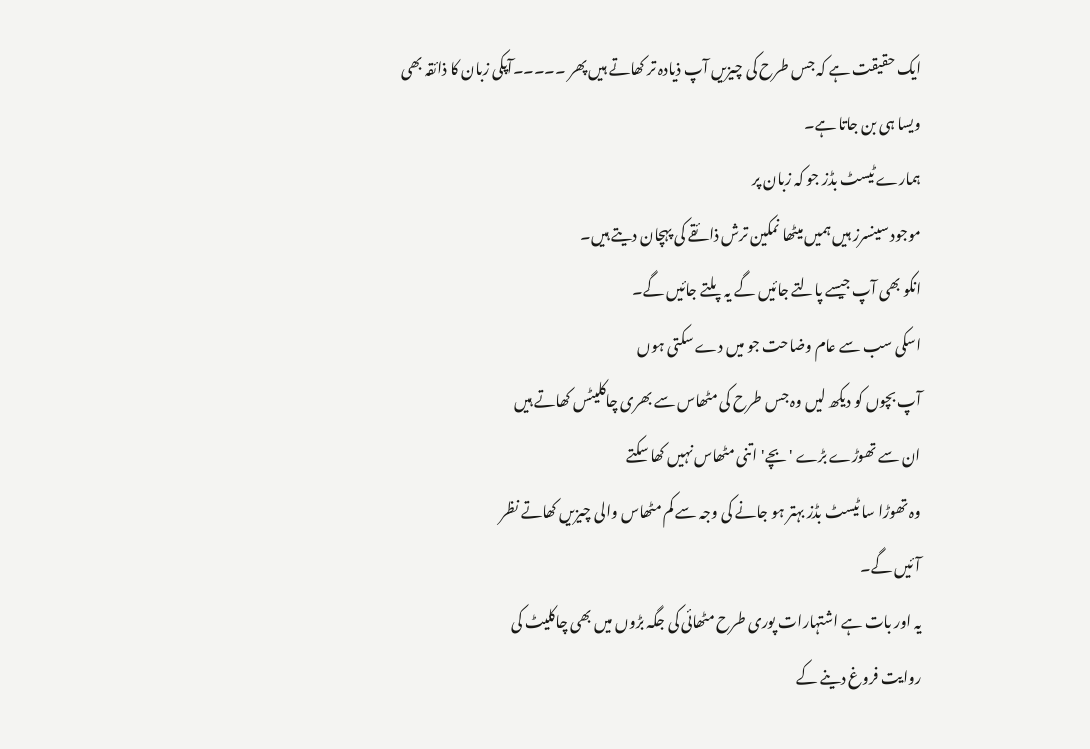ایک حقیقت ہے کہ جس طرح کی چیزیں آپ ذیادہ تر کھاتے ہیں پھر ۔۔۔۔۔آپکی زبان کا ذائقہ بھی
ویسا ہی بن جاتا ہے۔
ہمارے ٹیسٹ بڈز جو کہ زبان پر
موجود سینسرز ہیں ہمیں میٹھا نمکین ترش ذائقے کی پہچان دیتے ہیں۔
انکو بھی آپ جیسے پالتے جائیں گے یہ پلتے جائیں گے۔
اسکی سب سے عام وضاحت جو میں دے سکتی ہوں
آپ بچوں کو دیکھ لیں وہ جس طرح کی مٹھاس سے بھری چاکلیٹس کھاتے ہیں
ان سے تھوڑے بڑے 'بچے' اتنی مٹھاس نہیں کھا سکتے
وہ تھوڑا سا ٹیسٹ بڈز بہتر ہو جانے کی وجہ سے کم مٹھاس والی چیزیں کھاتے نظر
آئیں گے۔
یہ اور بات ہے اشتہارات پوری طرح مٹھائی کی جگہ بڑوں میں بھی چاکلیٹ کی
روایت فروغ دینے کے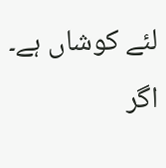لئے کوشاں ہے۔
اگر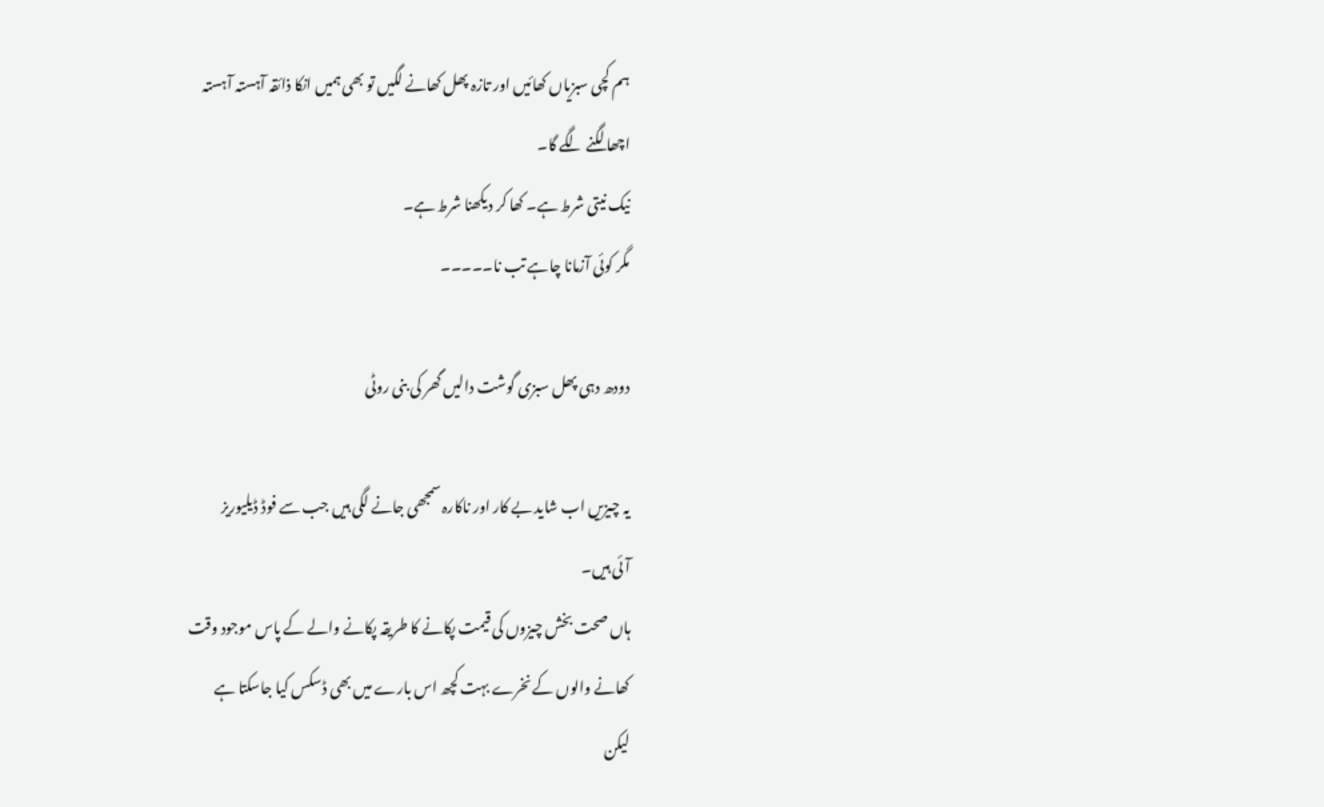ہم کچی سبزیاں کھائیں اور تازہ پھل کھانے لگیں تو بھی ہمیں انکا ذائقہ آہستہ آہستہ
اچھا لگنے لگے گا۔
نیک نیتی شرط ہے۔ کھا کر دیکھنا شرط ہے۔
مگر کوئی آزمانا چاہے تب نا۔۔۔۔۔

دودھ دہی پھل سبزی گوشت دالیں گھر کی بنی روٹی

یہ چیزیں اب شاید بے کار اور ناکارہ سمجھی جانے لگی ہیں جب سے فوڈ ڈیلیوریز
آئی ہیں۔
ہاں صحت بخش چیزوں کی قیمت پکانے کا طریقہ پکانے والے کے پاس موجود وقت
کھانے والوں کے نخرے بہت کچھ اس بارے میں بھی ڈسکس کیا جاسکتا ہے
لیکن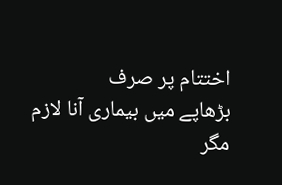اختتام پر صرف
بڑھاپے میں بیماری آنا لازم
مگر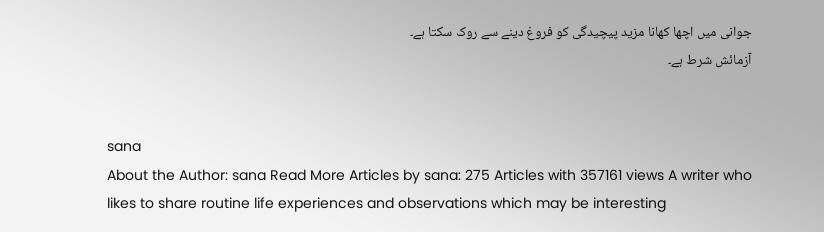جوانی میں اچھا کھانا مزید پیچیدگی کو فروغ دینے سے روک سکتا ہے۔
آزمائش شرط ہے۔


sana
About the Author: sana Read More Articles by sana: 275 Articles with 357161 views A writer who likes to share routine life experiences and observations which may be interesting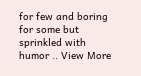for few and boring for some but sprinkled with humor .. View More